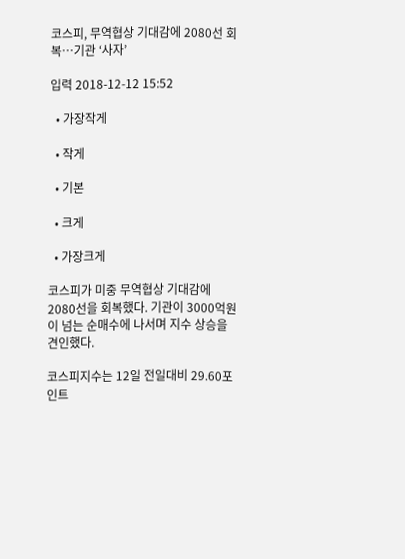코스피, 무역협상 기대감에 2080선 회복…기관 ‘사자’

입력 2018-12-12 15:52

  • 가장작게

  • 작게

  • 기본

  • 크게

  • 가장크게

코스피가 미중 무역협상 기대감에 2080선을 회복했다. 기관이 3000억원이 넘는 순매수에 나서며 지수 상승을 견인했다.

코스피지수는 12일 전일대비 29.60포인트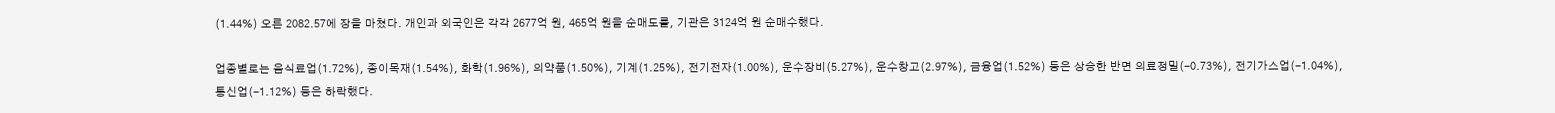(1.44%) 오른 2082.57에 장을 마쳤다. 개인과 외국인은 각각 2677억 원, 465억 원을 순매도를, 기관은 3124억 원 순매수했다.

업종별로는 음식료업(1.72%), 종이목재(1.54%), 화학(1.96%), 의약품(1.50%), 기계(1.25%), 전기전자(1.00%), 운수장비(5.27%), 운수창고(2.97%), 금융업(1.52%) 등은 상승한 반면 의료정밀(-0.73%), 전기가스업(-1.04%), 통신업(-1.12%) 등은 하락했다.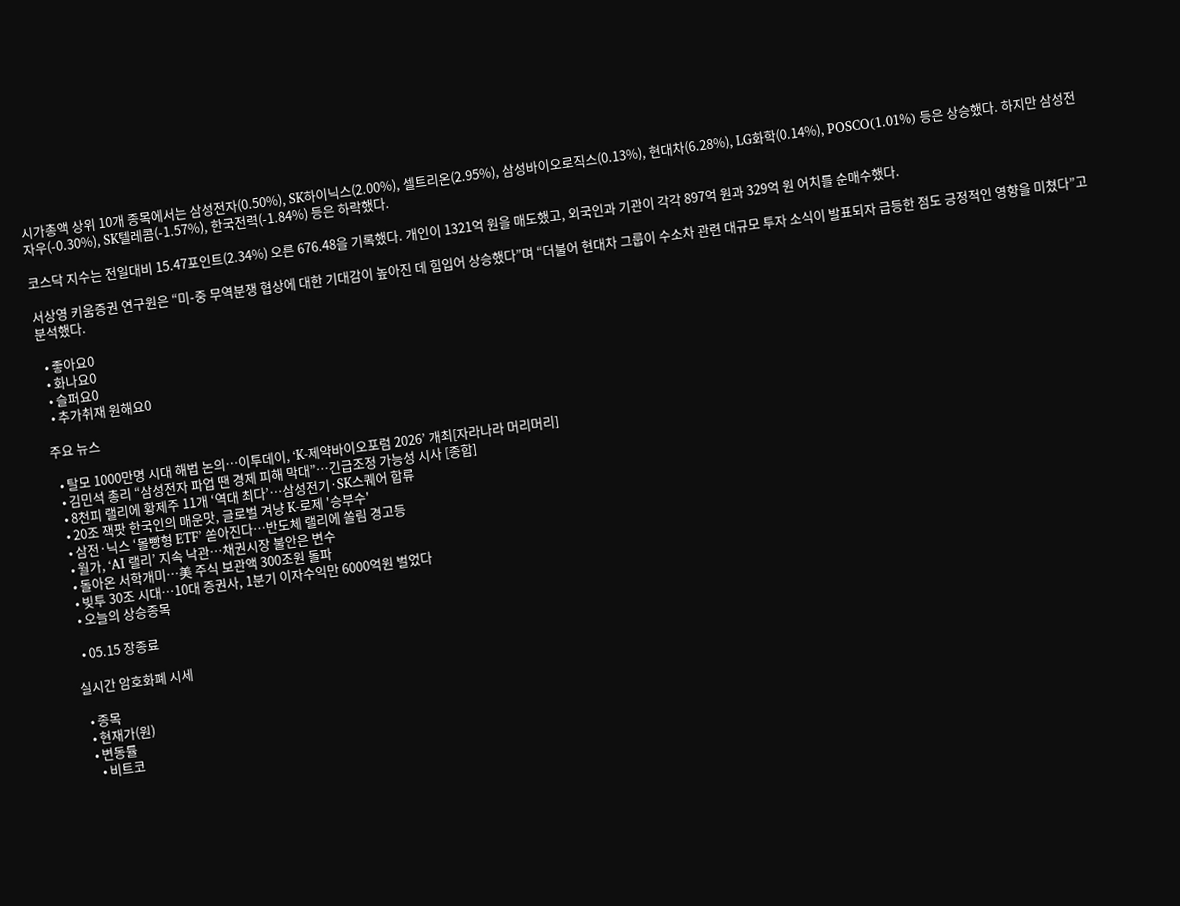시가총액 상위 10개 종목에서는 삼성전자(0.50%), SK하이닉스(2.00%), 셀트리온(2.95%), 삼성바이오로직스(0.13%), 현대차(6.28%), LG화학(0.14%), POSCO(1.01%) 등은 상승했다. 하지만 삼성전자우(-0.30%), SK텔레콤(-1.57%), 한국전력(-1.84%) 등은 하락했다.

코스닥 지수는 전일대비 15.47포인트(2.34%) 오른 676.48을 기록했다. 개인이 1321억 원을 매도했고, 외국인과 기관이 각각 897억 원과 329억 원 어치를 순매수했다.

서상영 키움증권 연구원은 “미-중 무역분쟁 협상에 대한 기대감이 높아진 데 힘입어 상승했다”며 “더불어 현대차 그룹이 수소차 관련 대규모 투자 소식이 발표되자 급등한 점도 긍정적인 영향을 미쳤다”고 분석했다.

  • 좋아요0
  • 화나요0
  • 슬퍼요0
  • 추가취재 원해요0

주요 뉴스

  • 탈모 1000만명 시대 해법 논의…이투데이, ‘K-제약바이오포럼 2026’ 개최[자라나라 머리머리]
  • 김민석 총리 “삼성전자 파업 땐 경제 피해 막대”…긴급조정 가능성 시사 [종합]
  • 8천피 랠리에 황제주 11개 ‘역대 최다’…삼성전기·SK스퀘어 합류
  • 20조 잭팟 한국인의 매운맛, 글로벌 겨냥 K-로제 '승부수'
  • 삼전·닉스 ‘몰빵형 ETF’ 쏟아진다…반도체 랠리에 쏠림 경고등
  • 월가, ‘AI 랠리’ 지속 낙관…채권시장 불안은 변수
  • 돌아온 서학개미…美 주식 보관액 300조원 돌파
  • 빚투 30조 시대…10대 증권사, 1분기 이자수익만 6000억원 벌었다
  • 오늘의 상승종목

  • 05.15 장종료

실시간 암호화폐 시세

  • 종목
  • 현재가(원)
  • 변동률
    • 비트코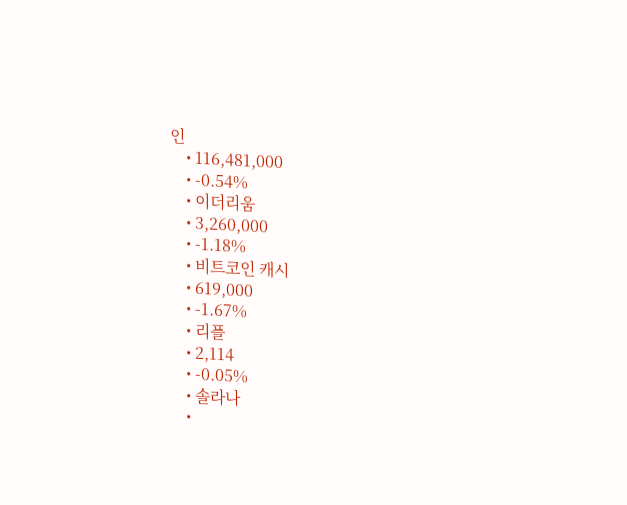인
    • 116,481,000
    • -0.54%
    • 이더리움
    • 3,260,000
    • -1.18%
    • 비트코인 캐시
    • 619,000
    • -1.67%
    • 리플
    • 2,114
    • -0.05%
    • 솔라나
    •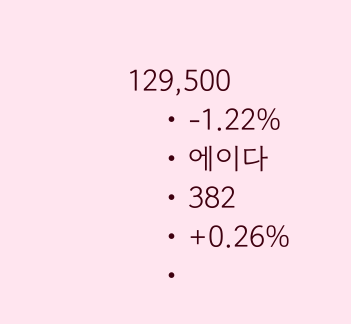129,500
    • -1.22%
    • 에이다
    • 382
    • +0.26%
    •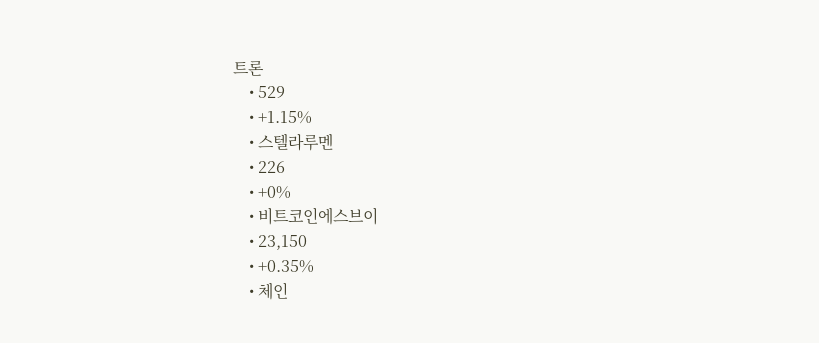트론
    • 529
    • +1.15%
    • 스텔라루멘
    • 226
    • +0%
    • 비트코인에스브이
    • 23,150
    • +0.35%
    • 체인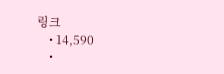링크
    • 14,590
    •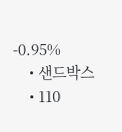-0.95%
    • 샌드박스
    • 110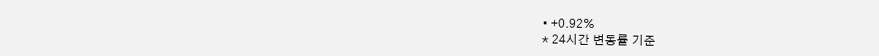• +0.92%
* 24시간 변동률 기준